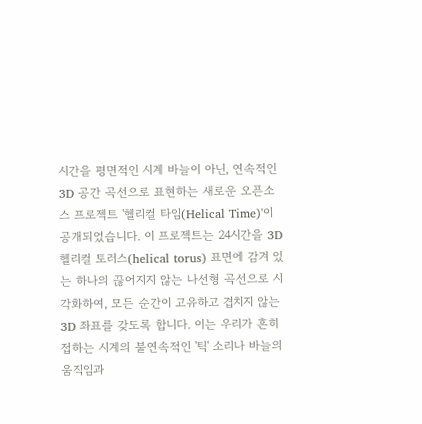시간을 평면적인 시계 바늘이 아닌, 연속적인 3D 공간 곡선으로 표현하는 새로운 오픈소스 프로젝트 '헬리컬 타임(Helical Time)'이 공개되었습니다. 이 프로젝트는 24시간을 3D 헬리컬 토러스(helical torus) 표면에 감겨 있는 하나의 끊어지지 않는 나선형 곡선으로 시각화하여, 모든 순간이 고유하고 겹치지 않는 3D 좌표를 갖도록 합니다. 이는 우리가 흔히 접하는 시계의 불연속적인 '틱' 소리나 바늘의 움직임과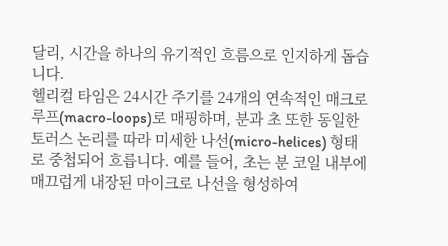달리, 시간을 하나의 유기적인 흐름으로 인지하게 돕습니다.
헬리컬 타임은 24시간 주기를 24개의 연속적인 매크로 루프(macro-loops)로 매핑하며, 분과 초 또한 동일한 토러스 논리를 따라 미세한 나선(micro-helices) 형태로 중첩되어 흐릅니다. 예를 들어, 초는 분 코일 내부에 매끄럽게 내장된 마이크로 나선을 형성하여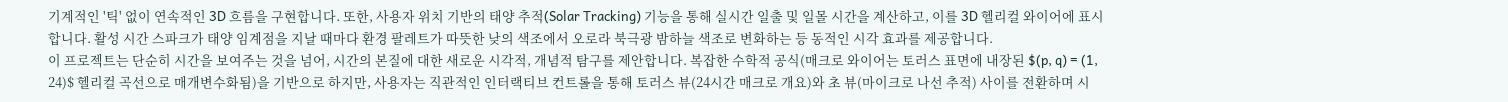기계적인 '틱' 없이 연속적인 3D 흐름을 구현합니다. 또한, 사용자 위치 기반의 태양 추적(Solar Tracking) 기능을 통해 실시간 일출 및 일몰 시간을 계산하고, 이를 3D 헬리컬 와이어에 표시합니다. 활성 시간 스파크가 태양 임계점을 지날 때마다 환경 팔레트가 따뜻한 낮의 색조에서 오로라 북극광 밤하늘 색조로 변화하는 등 동적인 시각 효과를 제공합니다.
이 프로젝트는 단순히 시간을 보여주는 것을 넘어, 시간의 본질에 대한 새로운 시각적, 개념적 탐구를 제안합니다. 복잡한 수학적 공식(매크로 와이어는 토러스 표면에 내장된 $(p, q) = (1, 24)$ 헬리컬 곡선으로 매개변수화됨)을 기반으로 하지만, 사용자는 직관적인 인터랙티브 컨트롤을 통해 토러스 뷰(24시간 매크로 개요)와 초 뷰(마이크로 나선 추적) 사이를 전환하며 시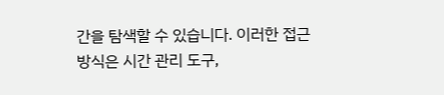간을 탐색할 수 있습니다. 이러한 접근 방식은 시간 관리 도구,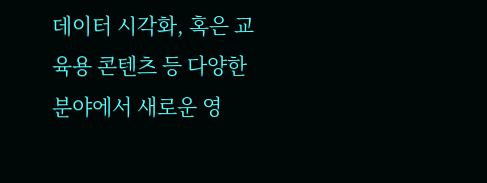데이터 시각화, 혹은 교육용 콘텐츠 등 다양한 분야에서 새로운 영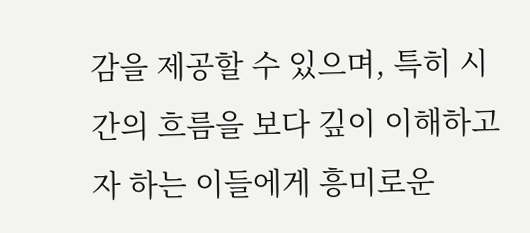감을 제공할 수 있으며, 특히 시간의 흐름을 보다 깊이 이해하고자 하는 이들에게 흥미로운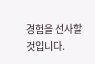경험을 선사할 것입니다.